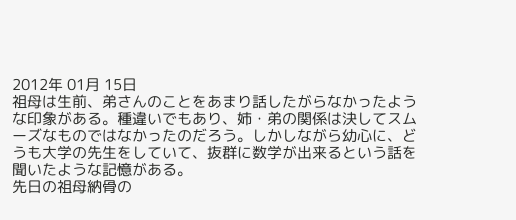2012年 01月 15日
祖母は生前、弟さんのことをあまり話したがらなかったような印象がある。種違いでもあり、姉・弟の関係は決してスムーズなものではなかったのだろう。しかしながら幼心に、どうも大学の先生をしていて、抜群に数学が出来るという話を聞いたような記憶がある。
先日の祖母納骨の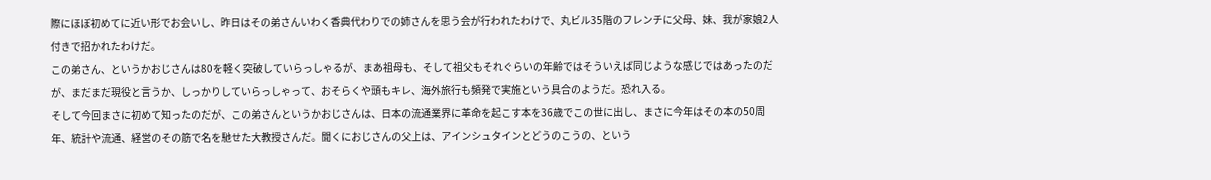際にほぼ初めてに近い形でお会いし、昨日はその弟さんいわく香典代わりでの姉さんを思う会が行われたわけで、丸ビル35階のフレンチに父母、妹、我が家娘2人付きで招かれたわけだ。
この弟さん、というかおじさんは80を軽く突破していらっしゃるが、まあ祖母も、そして祖父もそれぐらいの年齢ではそういえば同じような感じではあったのだが、まだまだ現役と言うか、しっかりしていらっしゃって、おそらくや頭もキレ、海外旅行も頻発で実施という具合のようだ。恐れ入る。
そして今回まさに初めて知ったのだが、この弟さんというかおじさんは、日本の流通業界に革命を起こす本を36歳でこの世に出し、まさに今年はその本の50周年、統計や流通、経営のその筋で名を馳せた大教授さんだ。聞くにおじさんの父上は、アインシュタインとどうのこうの、という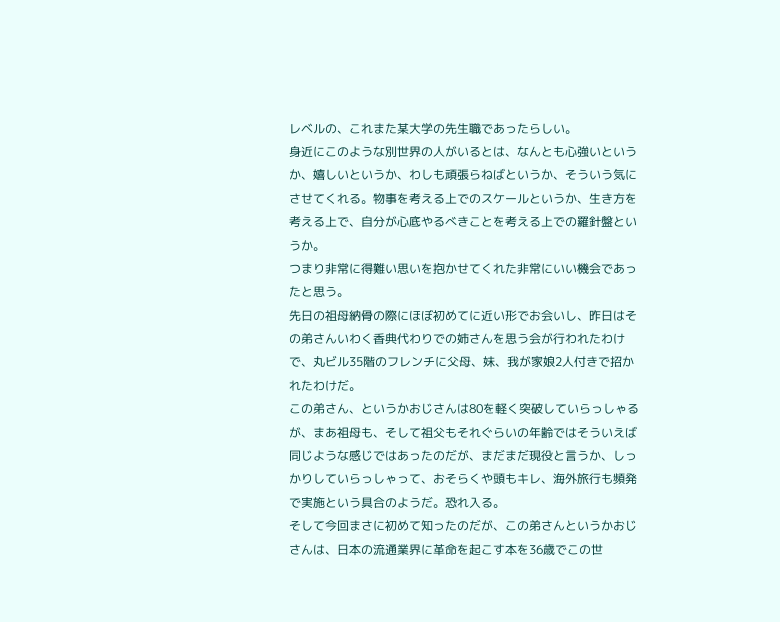レベルの、これまた某大学の先生職であったらしい。
身近にこのような別世界の人がいるとは、なんとも心強いというか、嬉しいというか、わしも頑張らねばというか、そういう気にさせてくれる。物事を考える上でのスケールというか、生き方を考える上で、自分が心底やるべきことを考える上での羅針盤というか。
つまり非常に得難い思いを抱かせてくれた非常にいい機会であったと思う。
先日の祖母納骨の際にほぼ初めてに近い形でお会いし、昨日はその弟さんいわく香典代わりでの姉さんを思う会が行われたわけで、丸ビル35階のフレンチに父母、妹、我が家娘2人付きで招かれたわけだ。
この弟さん、というかおじさんは80を軽く突破していらっしゃるが、まあ祖母も、そして祖父もそれぐらいの年齢ではそういえば同じような感じではあったのだが、まだまだ現役と言うか、しっかりしていらっしゃって、おそらくや頭もキレ、海外旅行も頻発で実施という具合のようだ。恐れ入る。
そして今回まさに初めて知ったのだが、この弟さんというかおじさんは、日本の流通業界に革命を起こす本を36歳でこの世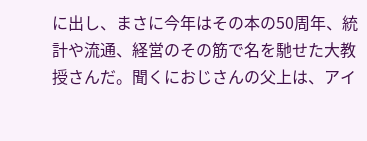に出し、まさに今年はその本の50周年、統計や流通、経営のその筋で名を馳せた大教授さんだ。聞くにおじさんの父上は、アイ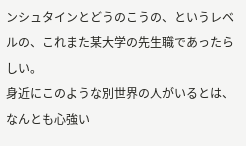ンシュタインとどうのこうの、というレベルの、これまた某大学の先生職であったらしい。
身近にこのような別世界の人がいるとは、なんとも心強い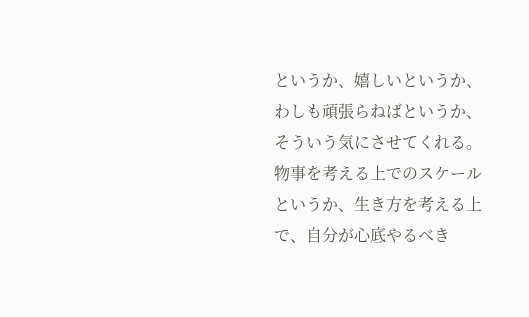というか、嬉しいというか、わしも頑張らねばというか、そういう気にさせてくれる。物事を考える上でのスケールというか、生き方を考える上で、自分が心底やるべき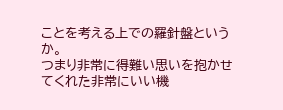ことを考える上での羅針盤というか。
つまり非常に得難い思いを抱かせてくれた非常にいい機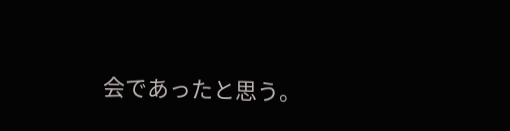会であったと思う。